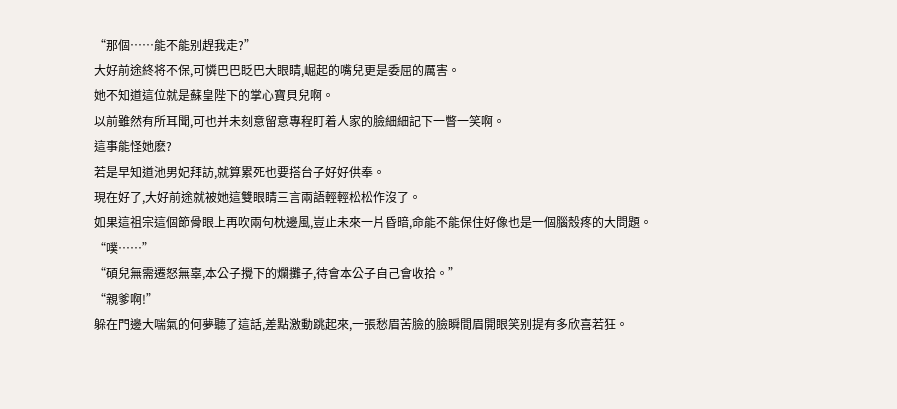“那個……能不能别趕我走?”
大好前途終将不保,可憐巴巴眨巴大眼睛,崛起的嘴兒更是委屈的厲害。
她不知道這位就是蘇皇陛下的掌心寶貝兒啊。
以前雖然有所耳聞,可也并未刻意留意專程盯着人家的臉細細記下一瞥一笑啊。
這事能怪她麽?
若是早知道池男妃拜訪,就算累死也要搭台子好好供奉。
現在好了,大好前途就被她這雙眼睛三言兩語輕輕松松作沒了。
如果這祖宗這個節骨眼上再吹兩句枕邊風,豈止未來一片昏暗,命能不能保住好像也是一個腦殼疼的大問題。
“噗……”
“碩兒無需遷怒無辜,本公子攪下的爛攤子,待會本公子自己會收拾。”
“親爹啊!”
躲在門邊大喘氣的何夢聽了這話,差點激動跳起來,一張愁眉苦臉的臉瞬間眉開眼笑别提有多欣喜若狂。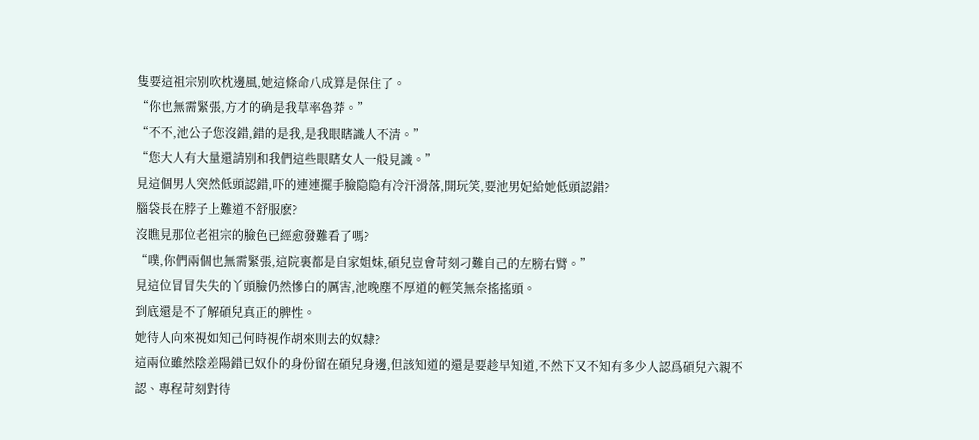隻要這祖宗别吹枕邊風,她這條命八成算是保住了。
“你也無需緊張,方才的确是我草率魯莽。”
“不不,池公子您沒錯,錯的是我,是我眼瞎識人不清。”
“您大人有大量還請别和我們這些眼瞎女人一般見識。”
見這個男人突然低頭認錯,吓的連連擺手臉隐隐有冷汗滑落,開玩笑,要池男妃給她低頭認錯?
腦袋長在脖子上難道不舒服麽?
沒瞧見那位老祖宗的臉色已經愈發難看了嗎?
“噗,你們兩個也無需緊張,這院裏都是自家姐妹,碩兒豈會苛刻刁難自己的左膀右臂。”
見這位冒冒失失的丫頭臉仍然慘白的厲害,池晚塵不厚道的輕笑無奈搖搖頭。
到底還是不了解碩兒真正的脾性。
她待人向來視如知己何時視作胡來則去的奴隸?
這兩位雖然陰差陽錯已奴仆的身份留在碩兒身邊,但該知道的還是要趁早知道,不然下又不知有多少人認爲碩兒六親不認、專程苛刻對待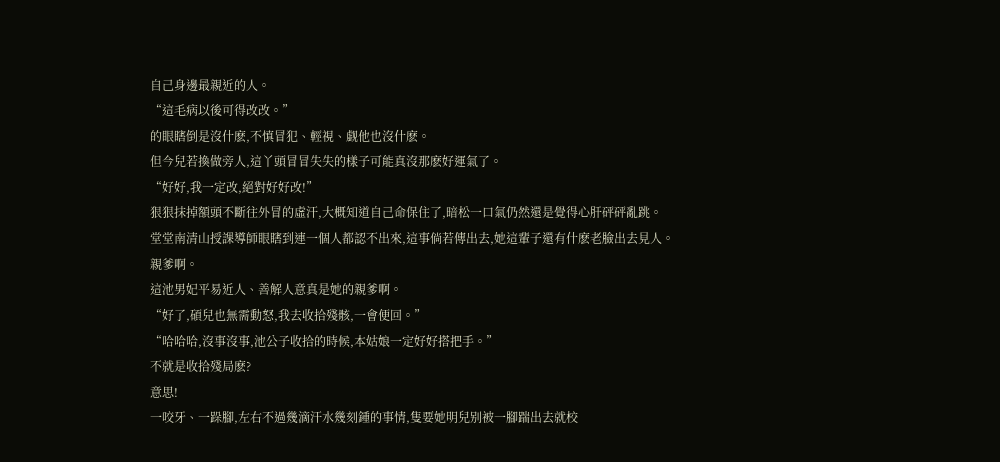自己身邊最親近的人。
“這毛病以後可得改改。”
的眼瞎倒是沒什麽,不慎冒犯、輕視、觑他也沒什麽。
但今兒若換做旁人,這丫頭冒冒失失的樣子可能真沒那麽好運氣了。
“好好,我一定改,絕對好好改!”
狠狠抹掉額頭不斷往外冒的虛汗,大概知道自己命保住了,暗松一口氣仍然還是覺得心肝砰砰亂跳。
堂堂南清山授課導師眼瞎到連一個人都認不出來,這事倘若傳出去,她這輩子還有什麽老臉出去見人。
親爹啊。
這池男妃平易近人、善解人意真是她的親爹啊。
“好了,碩兒也無需動怒,我去收拾殘骸,一會便回。”
“哈哈哈,沒事沒事,池公子收拾的時候,本姑娘一定好好搭把手。”
不就是收拾殘局麽?
意思!
一咬牙、一跺腳,左右不過幾滴汗水幾刻鍾的事情,隻要她明兒别被一腳踹出去就校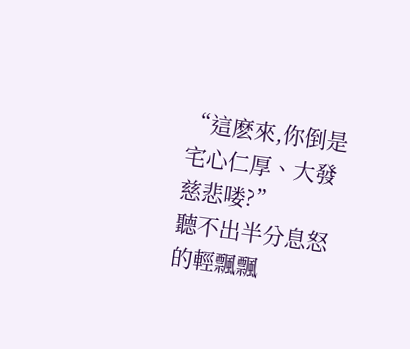“這麽來,你倒是宅心仁厚、大發慈悲喽?”
聽不出半分息怒的輕飄飄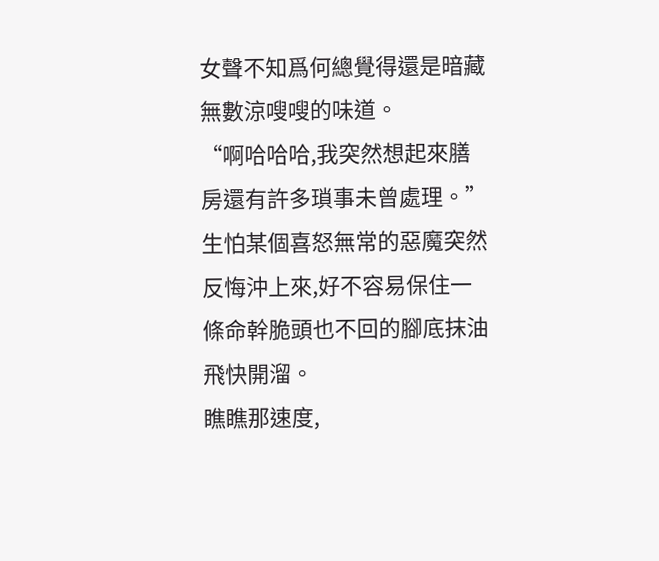女聲不知爲何總覺得還是暗藏無數涼嗖嗖的味道。
“啊哈哈哈,我突然想起來膳房還有許多瑣事未曾處理。”
生怕某個喜怒無常的惡魔突然反悔沖上來,好不容易保住一條命幹脆頭也不回的腳底抹油飛快開溜。
瞧瞧那速度,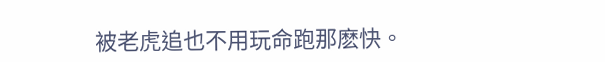被老虎追也不用玩命跑那麽快。